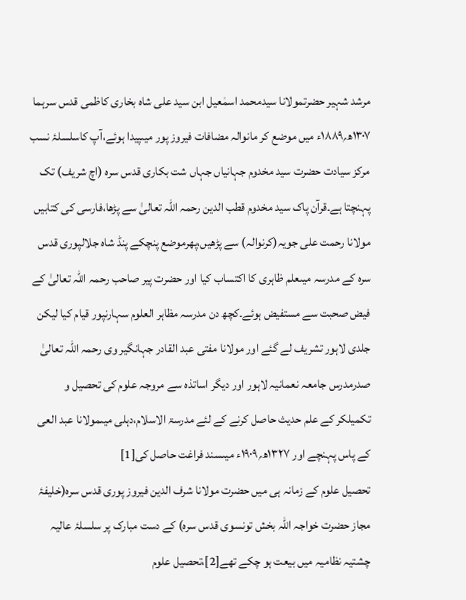مرشد شہیر حضرتمولانا سیدمحمد اسمٰعیل ابن سید علی شاہ بخاری کاظمی قدس سرہما ۱۳۰۷ھ؍۱۸۸۹ء میں موضع کر مانوالہ مضافات فیروز پور میںپیدا ہوئے،آپ کاسلسلۂ نسب مرکز سیادت حضرت سید مخدوم جہانیاں جہاں شت بکاری قدس سرہ (اچ شریف) تک پہنچتا ہے۔قرآن پاک سید مخدوم قطب الدین رحمہ اللہ تعالیٰ سے پڑھا،فارسی کی کتابیں مولانا رحمت علی جویہ(کرنوالہ) سے پڑھیں،پھرموضع پنچکے پنڈ شاہ جلالپوری قدس سرہ کے مدرسہ میںعلم ظاہری کا اکتساب کیا اور حضرت پیر صاحب رحمہ اللہ تعالیٰ کے فیض صحبت سے مستفیض ہوئے۔کچھ دن مدرسہ مظاہر العلوم سہارنپور قیام کیا لیکن جلدی لاہور تشریف لے گئے اور مولانا مفتی عبد القادر جہانگیر وی رحمہ اللہ تعالیٰ صدرمدرس جامعہ نعمانیہ لاہور اور دیگر اساتذہ سے مروجہ علوم کی تحصیل و تکمیلکر کے علم حدیث حاصل کرنے کے لئے مدرسۃ الاسلام،دہلی میںمولانا عبد العی کے پاس پہنچے اور ۱۳۲۷ھ؍۱۹۰۹ء میںسند فراغت حاصل کی[1]
تحصیل علوم کے زمانہ ہی میں حضرت مولانا شرف الدین فیروز پوری قدس سرہ(خلیفۂ مجاز حضرت خواجہ اللہ بخش تونسوی قدس سرہ) کے دست مبارک پر سلسلۂ عالیہ چشتیہ نظامیہ میں بیعت ہو چکے تھے[2]،تحصیل علوم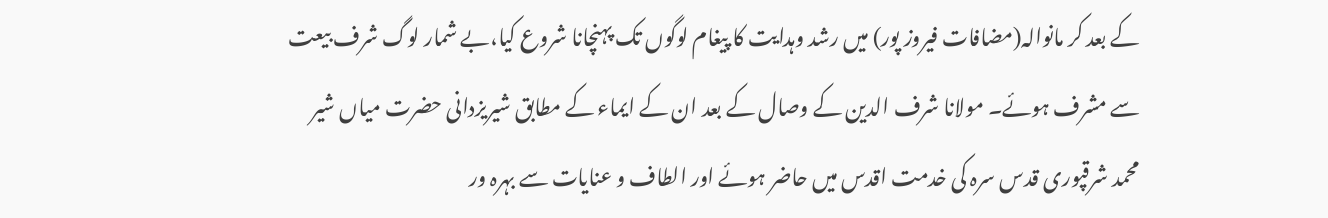کے بعد کر مانوالہ(مضافات فیروز پور) میں رشد وہدایت کا پیغام لوگوں تک پہنچانا شروع کیا،بے شمار لوگ شرف بیعت سے مشرف ہوئے۔ مولانا شرف الدین کے وصال کے بعد ان کے ایماء کے مطابق شیریزدانی حضرت میاں شیر محمد شرقپوری قدس سرہ کی خدمت اقدس میں حاضر ہوئے اور الطاف و عنایات سے بہرہ ور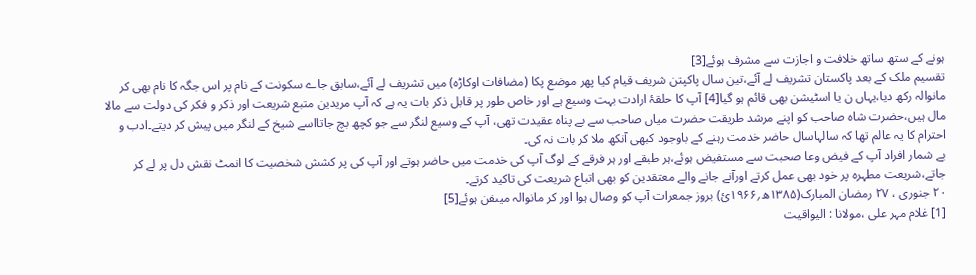ہونے کے ستھ ساتھ خلافت و اجازت سے مشرف ہوئے[3]
تقسیم ملک کے بعد پاکستان تشریف لے آئے،تین سال پاکپتن شریف قیام کیا پھر موضع پکا (مضافات اوکاڑہ) میں تشریف لے آئے،سابق جاے سکونت کے نام پر اس جگہ کا نام بھی کر مانوالہ رکھ دیا،یہاں ن یا اسٹیشن بھی قائم ہو گیا[4] آپ کا حلقۂ ارادت بہت وسیع ہے اور خاص طور پر قابل ذکر بات یہ ہے کہ آپ مریدین متبع شریعت اور ذکر و فکر کی دولت سے مالا مال ہیں،حضرت شاہ صاحب کو اپنے مرشد طریقت حضرت میاں صاحب سے بے پناہ عقیدت تھی، آپ کے وسیع لنگر سے جو کچھ بچ جاتااسے شیخ کے لنگر میں پیش کر دیتے۔ادب و احترام کا یہ عالم تھا کہ سالہاسال حاضر خدمت رہنے کے باوجود کبھی آنکھ ملا کر بات نہ کی۔
بے شمار افراد آپ کے فیض وعا صحبت سے مستفیض ہوئے،ہر طبقے اور ہر فرقے کے لوگ آپ کی خدمت میں حاضر ہوتے اور آپ کی پر کشش شخصیت کا انمٹ نقش دل پر لے کر جاتے،شریعت مطہرہ پر خود بھی عمل کرتے اورآنے جانے والے معتقدین کو بھی اتباع شریعت کی تاکید کرتے۔
۲۰ جنوری ، ۲۷ رمضان المبارک(۱۳۸۵ھ؍۱۹۶۶ئ) بروز جمعرات آپ کو وصال ہوا اور کر مانوالہ میںفن ہوئے[5]
[1] غلام مہر علی ،مولانا : الیواقیت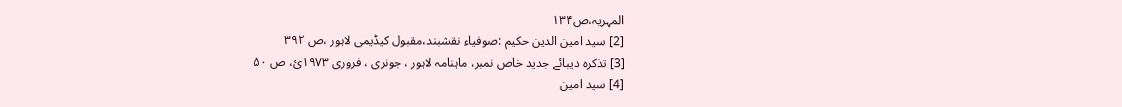المہریہ،ص۱۳۴
[2] سید امین الدین حکیم :صوفیاء نقشبند،مقبول کیڈیمی لاہور ،ص ۳۹۲
[3] تذکرہ دیبائے جدید خاص نمبر، ماہنامہ لاہور ، جونری ، فروری ۱۹۷۳ئ، ص ۵۰
[4] سید امین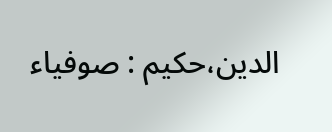الدین،حکیم : صوفیاء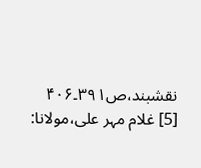نقشبند،ص۳۹۱۔۴۰۶
[5] غلام مہر علی،مولانا: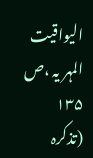الیواقیت المہر یہ ،ص ۱۳۵
(تذکرہ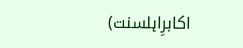اکابرِاہلسنت)